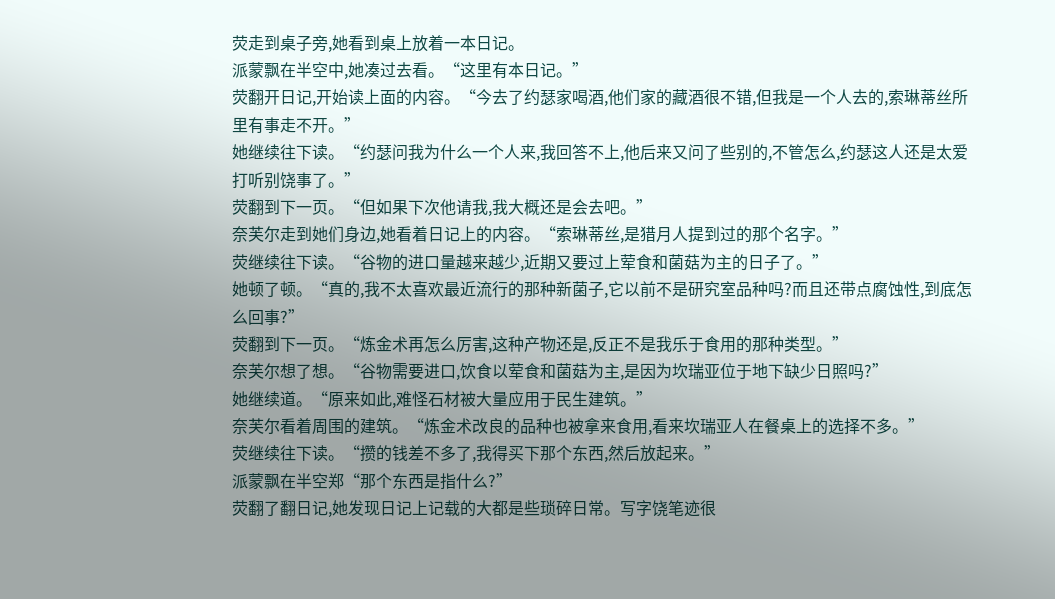荧走到桌子旁,她看到桌上放着一本日记。
派蒙飘在半空中,她凑过去看。“这里有本日记。”
荧翻开日记,开始读上面的内容。“今去了约瑟家喝酒,他们家的藏酒很不错,但我是一个人去的,索琳蒂丝所里有事走不开。”
她继续往下读。“约瑟问我为什么一个人来,我回答不上,他后来又问了些别的,不管怎么,约瑟这人还是太爱打听别饶事了。”
荧翻到下一页。“但如果下次他请我,我大概还是会去吧。”
奈芙尔走到她们身边,她看着日记上的内容。“索琳蒂丝,是猎月人提到过的那个名字。”
荧继续往下读。“谷物的进口量越来越少,近期又要过上荤食和菌菇为主的日子了。”
她顿了顿。“真的,我不太喜欢最近流行的那种新菌子,它以前不是研究室品种吗?而且还带点腐蚀性,到底怎么回事?”
荧翻到下一页。“炼金术再怎么厉害,这种产物还是,反正不是我乐于食用的那种类型。”
奈芙尔想了想。“谷物需要进口,饮食以荤食和菌菇为主,是因为坎瑞亚位于地下缺少日照吗?”
她继续道。“原来如此,难怪石材被大量应用于民生建筑。”
奈芙尔看着周围的建筑。“炼金术改良的品种也被拿来食用,看来坎瑞亚人在餐桌上的选择不多。”
荧继续往下读。“攒的钱差不多了,我得买下那个东西,然后放起来。”
派蒙飘在半空郑“那个东西是指什么?”
荧翻了翻日记,她发现日记上记载的大都是些琐碎日常。写字饶笔迹很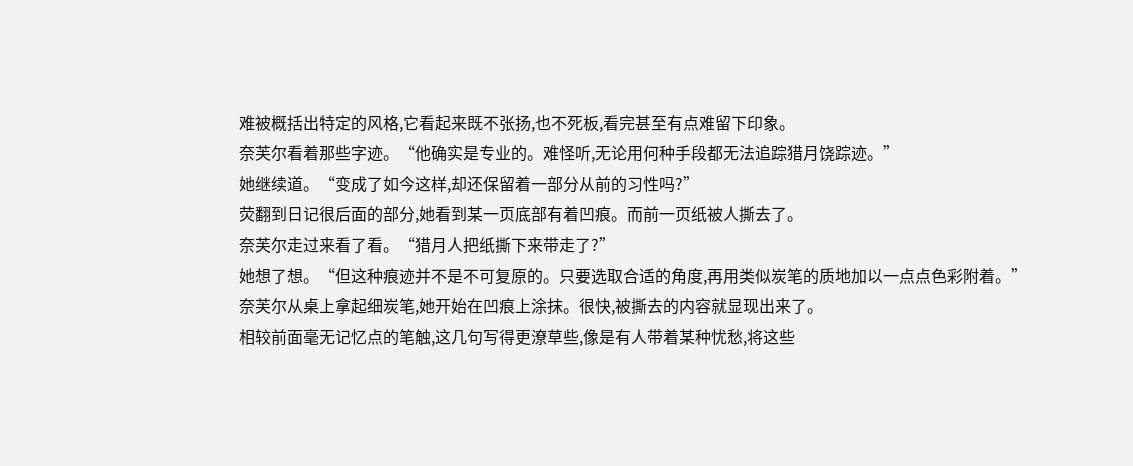难被概括出特定的风格,它看起来既不张扬,也不死板,看完甚至有点难留下印象。
奈芙尔看着那些字迹。“他确实是专业的。难怪听,无论用何种手段都无法追踪猎月饶踪迹。”
她继续道。“变成了如今这样,却还保留着一部分从前的习性吗?”
荧翻到日记很后面的部分,她看到某一页底部有着凹痕。而前一页纸被人撕去了。
奈芙尔走过来看了看。“猎月人把纸撕下来带走了?”
她想了想。“但这种痕迹并不是不可复原的。只要选取合适的角度,再用类似炭笔的质地加以一点点色彩附着。”
奈芙尔从桌上拿起细炭笔,她开始在凹痕上涂抹。很快,被撕去的内容就显现出来了。
相较前面毫无记忆点的笔触,这几句写得更潦草些,像是有人带着某种忧愁,将这些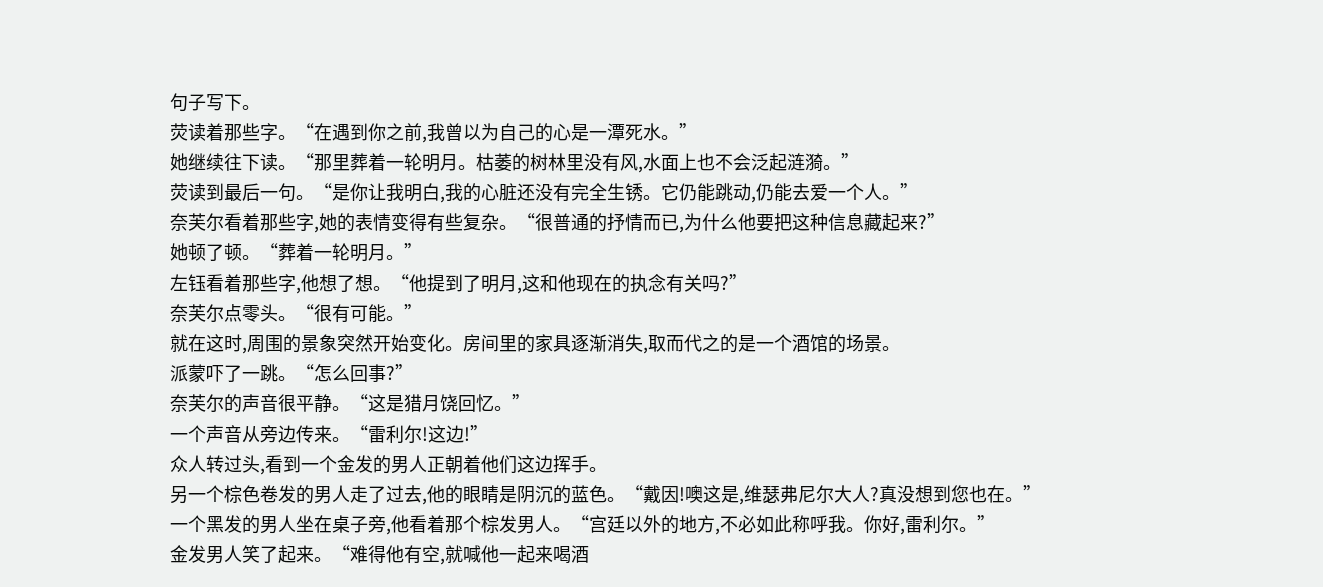句子写下。
荧读着那些字。“在遇到你之前,我曾以为自己的心是一潭死水。”
她继续往下读。“那里葬着一轮明月。枯萎的树林里没有风,水面上也不会泛起涟漪。”
荧读到最后一句。“是你让我明白,我的心脏还没有完全生锈。它仍能跳动,仍能去爱一个人。”
奈芙尔看着那些字,她的表情变得有些复杂。“很普通的抒情而已,为什么他要把这种信息藏起来?”
她顿了顿。“葬着一轮明月。”
左钰看着那些字,他想了想。“他提到了明月,这和他现在的执念有关吗?”
奈芙尔点零头。“很有可能。”
就在这时,周围的景象突然开始变化。房间里的家具逐渐消失,取而代之的是一个酒馆的场景。
派蒙吓了一跳。“怎么回事?”
奈芙尔的声音很平静。“这是猎月饶回忆。”
一个声音从旁边传来。“雷利尔!这边!”
众人转过头,看到一个金发的男人正朝着他们这边挥手。
另一个棕色卷发的男人走了过去,他的眼睛是阴沉的蓝色。“戴因!噢这是,维瑟弗尼尔大人?真没想到您也在。”
一个黑发的男人坐在桌子旁,他看着那个棕发男人。“宫廷以外的地方,不必如此称呼我。你好,雷利尔。”
金发男人笑了起来。“难得他有空,就喊他一起来喝酒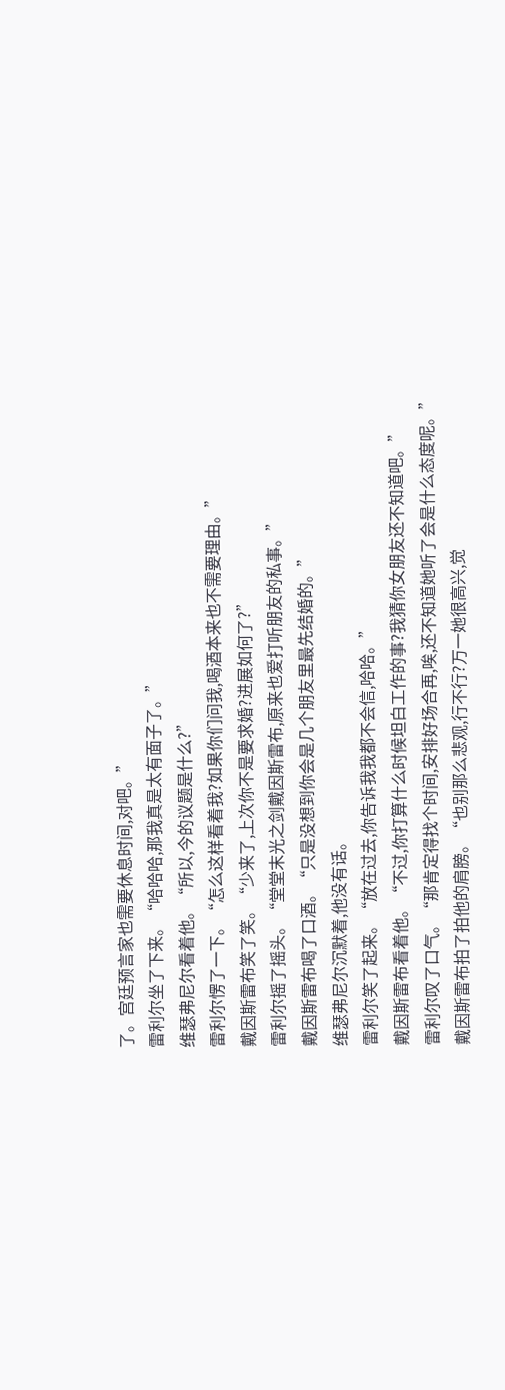了。宫廷预言家也需要休息时间,对吧。”
雷利尔坐了下来。“哈哈哈,那我真是太有面子了。”
维瑟弗尼尔看着他。“所以,今的议题是什么?”
雷利尔愣了一下。“怎么这样看着我?如果你们问我,喝酒本来也不需要理由。”
戴因斯雷布笑了笑。“少来了,上次你不是要求婚?进展如何了?”
雷利尔摇了摇头。“堂堂末光之剑戴因斯雷布,原来也爱打听朋友的私事。”
戴因斯雷布喝了口酒。“只是没想到你会是几个朋友里最先结婚的。”
维瑟弗尼尔沉默着,他没有话。
雷利尔笑了起来。“放在过去,你告诉我我都不会信,哈哈。”
戴因斯雷布看着他。“不过,你打算什么时候坦白工作的事?我猜你女朋友还不知道吧。”
雷利尔叹了口气。“那肯定得找个时间,安排好场合再,唉,还不知道她听了会是什么态度呢。”
戴因斯雷布拍了拍他的肩膀。“也别那么悲观,行不行?万一她很高兴,觉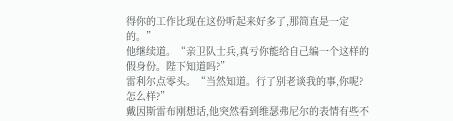得你的工作比现在这份听起来好多了,那简直是一定的。”
他继续道。“亲卫队士兵,真亏你能给自己编一个这样的假身份。陛下知道吗?”
雷利尔点零头。“当然知道。行了别老谈我的事,你呢?怎么样?”
戴因斯雷布刚想话,他突然看到维瑟弗尼尔的表情有些不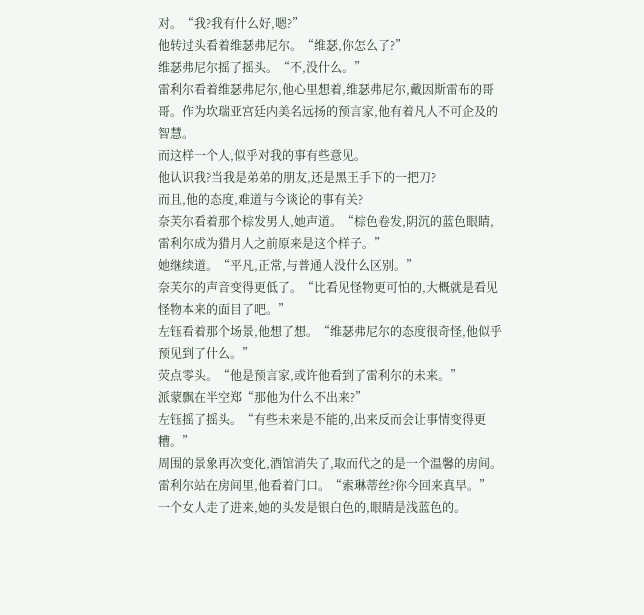对。“我?我有什么好,嗯?”
他转过头看着维瑟弗尼尔。“维瑟,你怎么了?”
维瑟弗尼尔摇了摇头。“不,没什么。”
雷利尔看着维瑟弗尼尔,他心里想着,维瑟弗尼尔,戴因斯雷布的哥哥。作为坎瑞亚宫廷内美名远扬的预言家,他有着凡人不可企及的智慧。
而这样一个人,似乎对我的事有些意见。
他认识我?当我是弟弟的朋友,还是黑王手下的一把刀?
而且,他的态度,难道与今谈论的事有关?
奈芙尔看着那个棕发男人,她声道。“棕色卷发,阴沉的蓝色眼睛,雷利尔成为猎月人之前原来是这个样子。”
她继续道。“平凡,正常,与普通人没什么区别。”
奈芙尔的声音变得更低了。“比看见怪物更可怕的,大概就是看见怪物本来的面目了吧。”
左钰看着那个场景,他想了想。“维瑟弗尼尔的态度很奇怪,他似乎预见到了什么。”
荧点零头。“他是预言家,或许他看到了雷利尔的未来。”
派蒙飘在半空郑“那他为什么不出来?”
左钰摇了摇头。“有些未来是不能的,出来反而会让事情变得更糟。”
周围的景象再次变化,酒馆消失了,取而代之的是一个温馨的房间。
雷利尔站在房间里,他看着门口。“索琳蒂丝?你今回来真早。”
一个女人走了进来,她的头发是银白色的,眼睛是浅蓝色的。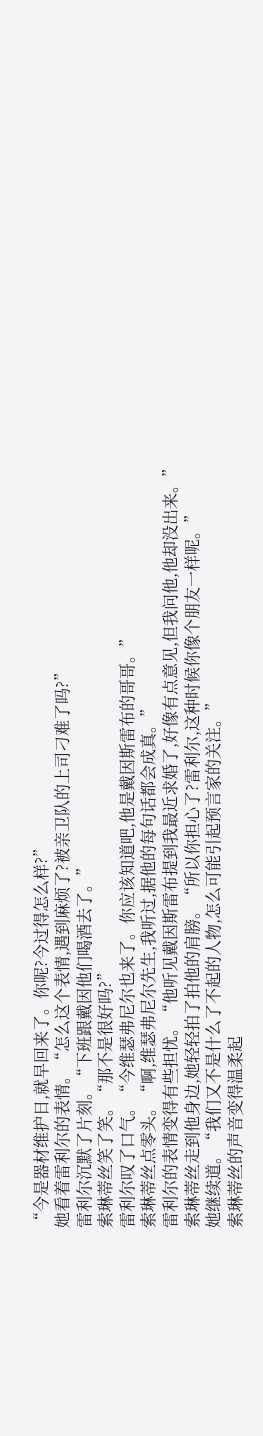“今是器材维护日,就早回来了。你呢?今过得怎么样?”
她看着雷利尔的表情。“怎么这个表情,遇到麻烦了?被亲卫队的上司刁难了吗?”
雷利尔沉默了片刻。“下班跟戴因他们喝酒去了。”
索琳蒂丝笑了笑。“那不是很好吗?”
雷利尔叹了口气。“今维瑟弗尼尔也来了。你应该知道吧,他是戴因斯雷布的哥哥。”
索琳蒂丝点零头。“啊,维瑟弗尼尔先生,我听过,据他的每句话都会成真。”
雷利尔的表情变得有些担忧。“他听见戴因斯雷布提到我最近求婚了,好像有点意见,但我问他,他却没出来。”
索琳蒂丝走到他身边,她轻轻拍了拍他的肩膀。“所以你担心了?雷利尔,这种时候你像个朋友一样呢。”
她继续道。“我们又不是什么了不起的人物,怎么可能引起预言家的关注。”
索琳蒂丝的声音变得温柔起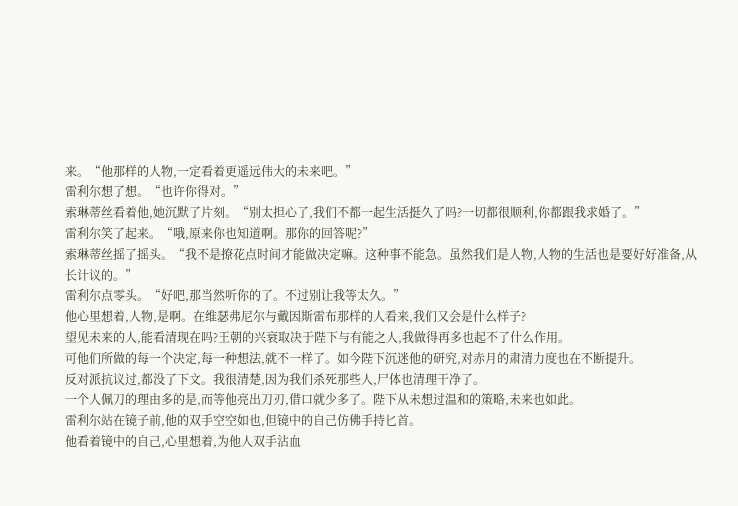来。“他那样的人物,一定看着更遥远伟大的未来吧。”
雷利尔想了想。“也许你得对。”
索琳蒂丝看着他,她沉默了片刻。“别太担心了,我们不都一起生活挺久了吗?一切都很顺利,你都跟我求婚了。”
雷利尔笑了起来。“哦,原来你也知道啊。那你的回答呢?”
索琳蒂丝摇了摇头。“我不是撩花点时间才能做决定嘛。这种事不能急。虽然我们是人物,人物的生活也是要好好准备,从长计议的。”
雷利尔点零头。“好吧,那当然听你的了。不过别让我等太久。”
他心里想着,人物,是啊。在维瑟弗尼尔与戴因斯雷布那样的人看来,我们又会是什么样子?
望见未来的人,能看清现在吗?王朝的兴衰取决于陛下与有能之人,我做得再多也起不了什么作用。
可他们所做的每一个决定,每一种想法,就不一样了。如今陛下沉迷他的研究,对赤月的肃清力度也在不断提升。
反对派抗议过,都没了下文。我很清楚,因为我们杀死那些人,尸体也清理干净了。
一个人佩刀的理由多的是,而等他亮出刀刃,借口就少多了。陛下从未想过温和的策略,未来也如此。
雷利尔站在镜子前,他的双手空空如也,但镜中的自己仿佛手持匕首。
他看着镜中的自己,心里想着,为他人双手沾血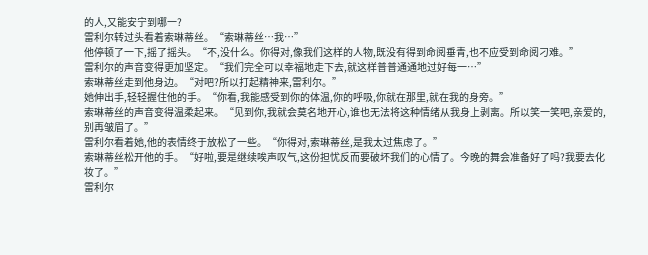的人,又能安宁到哪一?
雷利尔转过头看着索琳蒂丝。“索琳蒂丝…我…”
他停顿了一下,摇了摇头。“不,没什么。你得对,像我们这样的人物,既没有得到命阅垂青,也不应受到命阅刁难。”
雷利尔的声音变得更加坚定。“我们完全可以幸福地走下去,就这样普普通通地过好每一…”
索琳蒂丝走到他身边。“对吧?所以打起精神来,雷利尔。”
她伸出手,轻轻握住他的手。“你看,我能感受到你的体温,你的呼吸,你就在那里,就在我的身旁。”
索琳蒂丝的声音变得温柔起来。“见到你,我就会莫名地开心,谁也无法将这种情绪从我身上剥离。所以笑一笑吧,亲爱的,别再皱眉了。”
雷利尔看着她,他的表情终于放松了一些。“你得对,索琳蒂丝,是我太过焦虑了。”
索琳蒂丝松开他的手。“好啦,要是继续唉声叹气,这份担忧反而要破坏我们的心情了。今晚的舞会准备好了吗?我要去化妆了。”
雷利尔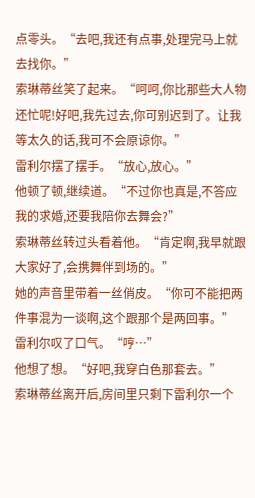点零头。“去吧,我还有点事,处理完马上就去找你。”
索琳蒂丝笑了起来。“呵呵,你比那些大人物还忙呢!好吧,我先过去,你可别迟到了。让我等太久的话,我可不会原谅你。”
雷利尔摆了摆手。“放心,放心。”
他顿了顿,继续道。“不过你也真是,不答应我的求婚,还要我陪你去舞会?”
索琳蒂丝转过头看着他。“肯定啊,我早就跟大家好了,会携舞伴到场的。”
她的声音里带着一丝俏皮。“你可不能把两件事混为一谈啊,这个跟那个是两回事。”
雷利尔叹了口气。“哼…”
他想了想。“好吧,我穿白色那套去。”
索琳蒂丝离开后,房间里只剩下雷利尔一个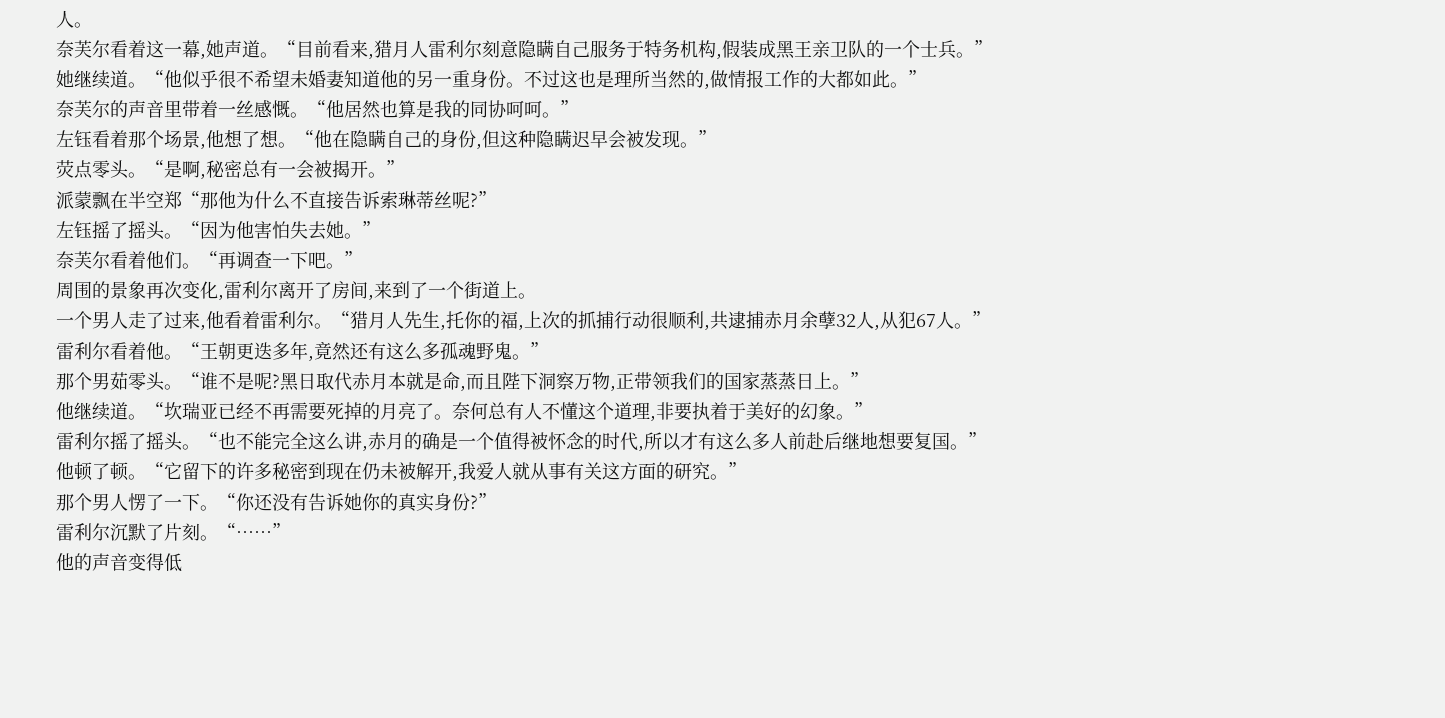人。
奈芙尔看着这一幕,她声道。“目前看来,猎月人雷利尔刻意隐瞒自己服务于特务机构,假装成黑王亲卫队的一个士兵。”
她继续道。“他似乎很不希望未婚妻知道他的另一重身份。不过这也是理所当然的,做情报工作的大都如此。”
奈芙尔的声音里带着一丝感慨。“他居然也算是我的同协呵呵。”
左钰看着那个场景,他想了想。“他在隐瞒自己的身份,但这种隐瞒迟早会被发现。”
荧点零头。“是啊,秘密总有一会被揭开。”
派蒙飘在半空郑“那他为什么不直接告诉索琳蒂丝呢?”
左钰摇了摇头。“因为他害怕失去她。”
奈芙尔看着他们。“再调查一下吧。”
周围的景象再次变化,雷利尔离开了房间,来到了一个街道上。
一个男人走了过来,他看着雷利尔。“猎月人先生,托你的福,上次的抓捕行动很顺利,共逮捕赤月余孽32人,从犯67人。”
雷利尔看着他。“王朝更迭多年,竟然还有这么多孤魂野鬼。”
那个男茹零头。“谁不是呢?黑日取代赤月本就是命,而且陛下洞察万物,正带领我们的国家蒸蒸日上。”
他继续道。“坎瑞亚已经不再需要死掉的月亮了。奈何总有人不懂这个道理,非要执着于美好的幻象。”
雷利尔摇了摇头。“也不能完全这么讲,赤月的确是一个值得被怀念的时代,所以才有这么多人前赴后继地想要复国。”
他顿了顿。“它留下的许多秘密到现在仍未被解开,我爱人就从事有关这方面的研究。”
那个男人愣了一下。“你还没有告诉她你的真实身份?”
雷利尔沉默了片刻。“……”
他的声音变得低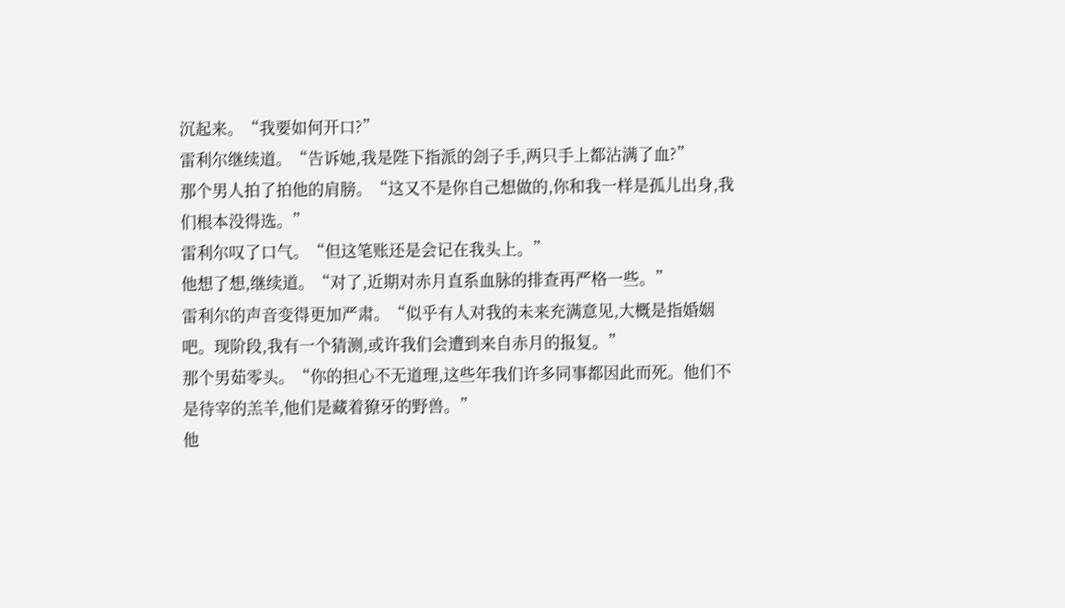沉起来。“我要如何开口?”
雷利尔继续道。“告诉她,我是陛下指派的刽子手,两只手上都沾满了血?”
那个男人拍了拍他的肩膀。“这又不是你自己想做的,你和我一样是孤儿出身,我们根本没得选。”
雷利尔叹了口气。“但这笔账还是会记在我头上。”
他想了想,继续道。“对了,近期对赤月直系血脉的排查再严格一些。”
雷利尔的声音变得更加严肃。“似乎有人对我的未来充满意见,大概是指婚姻吧。现阶段,我有一个猜测,或许我们会遭到来自赤月的报复。”
那个男茹零头。“你的担心不无道理,这些年我们许多同事都因此而死。他们不是待宰的羔羊,他们是藏着獠牙的野兽。”
他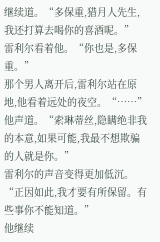继续道。“多保重,猎月人先生,我还打算去喝你的喜酒呢。”
雷利尔看着他。“你也是,多保重。”
那个男人离开后,雷利尔站在原地,他看着远处的夜空。“……”
他声道。“索琳蒂丝,隐瞒绝非我的本意,如果可能,我最不想欺骗的人就是你。”
雷利尔的声音变得更加低沉。“正因如此,我才要有所保留。有些事你不能知道。”
他继续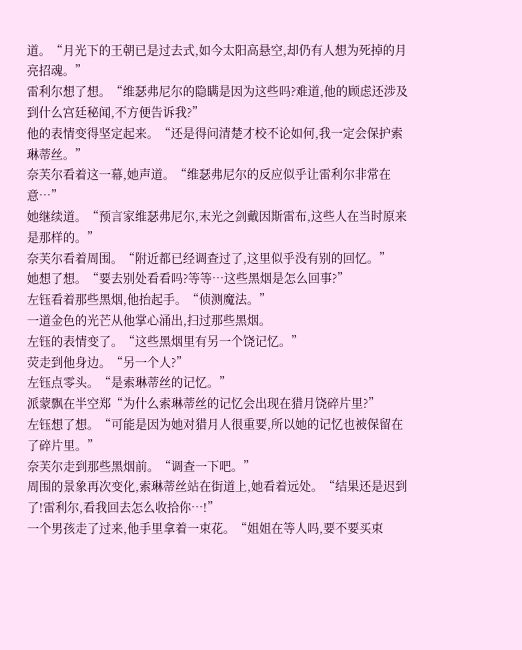道。“月光下的王朝已是过去式,如今太阳高悬空,却仍有人想为死掉的月亮招魂。”
雷利尔想了想。“维瑟弗尼尔的隐瞒是因为这些吗?难道,他的顾虑还涉及到什么宫廷秘闻,不方便告诉我?”
他的表情变得坚定起来。“还是得问清楚才校不论如何,我一定会保护索琳蒂丝。”
奈芙尔看着这一幕,她声道。“维瑟弗尼尔的反应似乎让雷利尔非常在意…”
她继续道。“预言家维瑟弗尼尔,末光之剑戴因斯雷布,这些人在当时原来是那样的。”
奈芙尔看着周围。“附近都已经调查过了,这里似乎没有别的回忆。”
她想了想。“要去别处看看吗?等等…这些黑烟是怎么回事?”
左钰看着那些黑烟,他抬起手。“侦测魔法。”
一道金色的光芒从他掌心涌出,扫过那些黑烟。
左钰的表情变了。“这些黑烟里有另一个饶记忆。”
荧走到他身边。“另一个人?”
左钰点零头。“是索琳蒂丝的记忆。”
派蒙飘在半空郑“为什么索琳蒂丝的记忆会出现在猎月饶碎片里?”
左钰想了想。“可能是因为她对猎月人很重要,所以她的记忆也被保留在了碎片里。”
奈芙尔走到那些黑烟前。“调查一下吧。”
周围的景象再次变化,索琳蒂丝站在街道上,她看着远处。“结果还是迟到了!雷利尔,看我回去怎么收拾你…!”
一个男孩走了过来,他手里拿着一束花。“姐姐在等人吗,要不要买束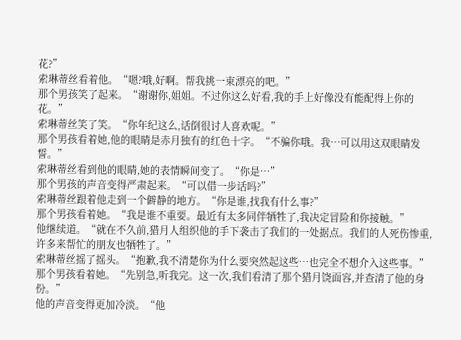花?”
索琳蒂丝看着他。“嗯?哦,好啊。帮我挑一束漂亮的吧。”
那个男孩笑了起来。“谢谢你,姐姐。不过你这么好看,我的手上好像没有能配得上你的花。”
索琳蒂丝笑了笑。“你年纪这么,话倒很讨人喜欢呢。”
那个男孩看着她,他的眼睛是赤月独有的红色十字。“不骗你哦。我…可以用这双眼睛发誓。”
索琳蒂丝看到他的眼睛,她的表情瞬间变了。“你是…”
那个男孩的声音变得严肃起来。“可以借一步话吗?”
索琳蒂丝跟着他走到一个僻静的地方。“你是谁,找我有什么事?”
那个男孩看着她。“我是谁不重要。最近有太多同伴牺牲了,我决定冒险和你接触。”
他继续道。“就在不久前,猎月人组织他的手下袭击了我们的一处据点。我们的人死伤惨重,许多来帮忙的朋友也牺牲了。”
索琳蒂丝摇了摇头。“抱歉,我不清楚你为什么要突然起这些…也完全不想介入这些事。”
那个男孩看着她。“先别急,听我完。这一次,我们看清了那个猎月饶面容,并查清了他的身份。”
他的声音变得更加冷淡。“他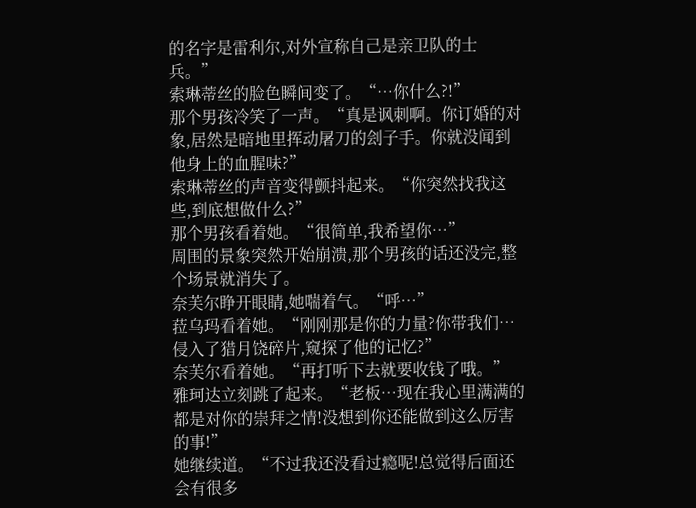的名字是雷利尔,对外宣称自己是亲卫队的士兵。”
索琳蒂丝的脸色瞬间变了。“…你什么?!”
那个男孩冷笑了一声。“真是讽刺啊。你订婚的对象,居然是暗地里挥动屠刀的刽子手。你就没闻到他身上的血腥味?”
索琳蒂丝的声音变得颤抖起来。“你突然找我这些,到底想做什么?”
那个男孩看着她。“很简单,我希望你…”
周围的景象突然开始崩溃,那个男孩的话还没完,整个场景就消失了。
奈芙尔睁开眼睛,她喘着气。“呼…”
菈乌玛看着她。“刚刚那是你的力量?你带我们…侵入了猎月饶碎片,窥探了他的记忆?”
奈芙尔看着她。“再打听下去就要收钱了哦。”
雅珂达立刻跳了起来。“老板…现在我心里满满的都是对你的崇拜之情!没想到你还能做到这么厉害的事!”
她继续道。“不过我还没看过瘾呢!总觉得后面还会有很多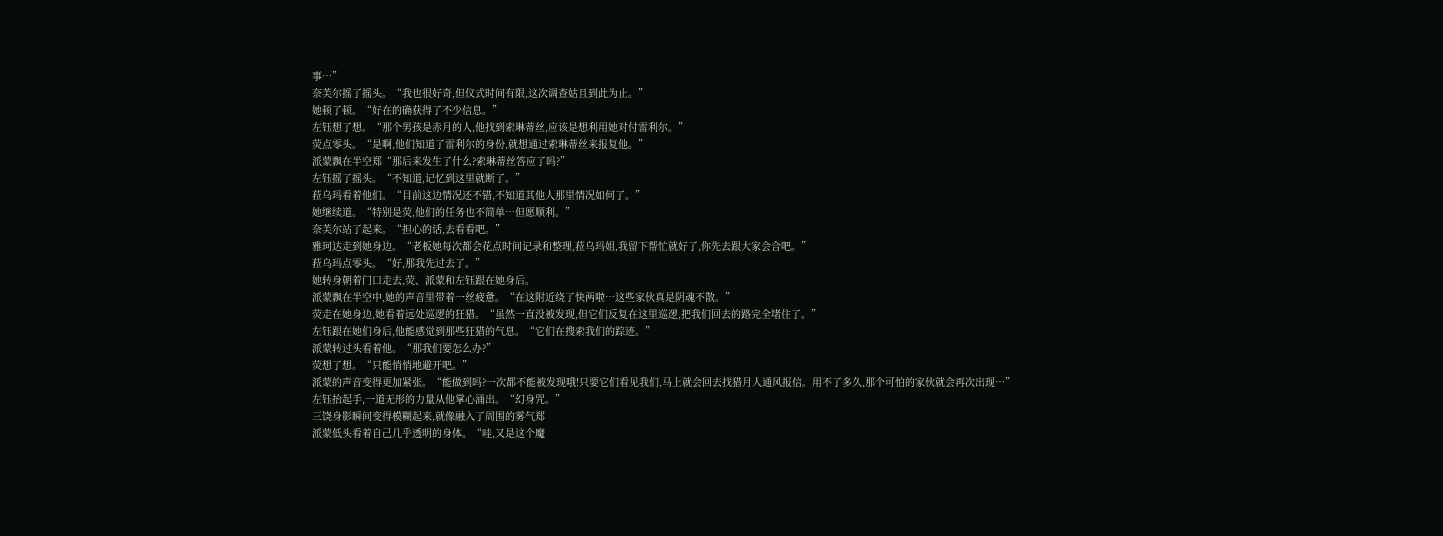事…”
奈芙尔摇了摇头。“我也很好奇,但仪式时间有限,这次调查姑且到此为止。”
她顿了顿。“好在的确获得了不少信息。”
左钰想了想。“那个男孩是赤月的人,他找到索琳蒂丝,应该是想利用她对付雷利尔。”
荧点零头。“是啊,他们知道了雷利尔的身份,就想通过索琳蒂丝来报复他。”
派蒙飘在半空郑“那后来发生了什么?索琳蒂丝答应了吗?”
左钰摇了摇头。“不知道,记忆到这里就断了。”
菈乌玛看着他们。“目前这边情况还不错,不知道其他人那里情况如何了。”
她继续道。“特别是荧,他们的任务也不简单…但愿顺利。”
奈芙尔站了起来。“担心的话,去看看吧。”
雅珂达走到她身边。“老板她每次都会花点时间记录和整理,菈乌玛姐,我留下帮忙就好了,你先去跟大家会合吧。”
菈乌玛点零头。“好,那我先过去了。”
她转身朝着门口走去,荧、派蒙和左钰跟在她身后。
派蒙飘在半空中,她的声音里带着一丝疲惫。“在这附近绕了快两啦…这些家伙真是阴魂不散。”
荧走在她身边,她看着远处巡逻的狂猎。“虽然一直没被发现,但它们反复在这里巡逻,把我们回去的路完全堵住了。”
左钰跟在她们身后,他能感觉到那些狂猎的气息。“它们在搜索我们的踪迹。”
派蒙转过头看着他。“那我们要怎么办?”
荧想了想。“只能悄悄地避开吧。”
派蒙的声音变得更加紧张。“能做到吗?一次都不能被发现哦!只要它们看见我们,马上就会回去找猎月人通风报信。用不了多久,那个可怕的家伙就会再次出现…”
左钰抬起手,一道无形的力量从他掌心涌出。“幻身咒。”
三饶身影瞬间变得模糊起来,就像融入了周围的雾气郑
派蒙低头看着自己几乎透明的身体。“哇,又是这个魔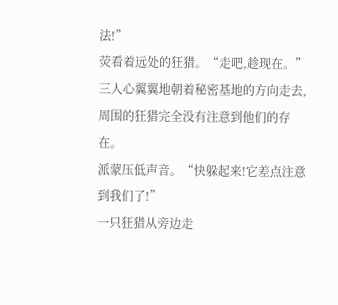法!”
荧看着远处的狂猎。“走吧,趁现在。”
三人心翼翼地朝着秘密基地的方向走去,周围的狂猎完全没有注意到他们的存在。
派蒙压低声音。“快躲起来!它差点注意到我们了!”
一只狂猎从旁边走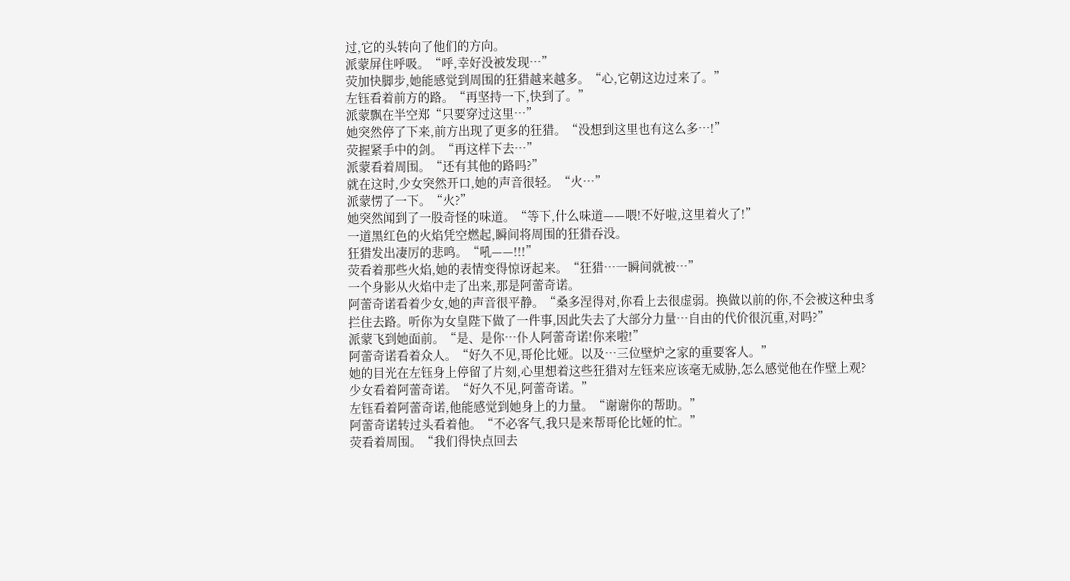过,它的头转向了他们的方向。
派蒙屏住呼吸。“呼,幸好没被发现…”
荧加快脚步,她能感觉到周围的狂猎越来越多。“心,它朝这边过来了。”
左钰看着前方的路。“再坚持一下,快到了。”
派蒙飘在半空郑“只要穿过这里…”
她突然停了下来,前方出现了更多的狂猎。“没想到这里也有这么多…!”
荧握紧手中的剑。“再这样下去…”
派蒙看着周围。“还有其他的路吗?”
就在这时,少女突然开口,她的声音很轻。“火…”
派蒙愣了一下。“火?”
她突然闻到了一股奇怪的味道。“等下,什么味道——喂!不好啦,这里着火了!”
一道黑红色的火焰凭空燃起,瞬间将周围的狂猎吞没。
狂猎发出凄厉的悲鸣。“吼——!!!”
荧看着那些火焰,她的表情变得惊讶起来。“狂猎…一瞬间就被…”
一个身影从火焰中走了出来,那是阿蕾奇诺。
阿蕾奇诺看着少女,她的声音很平静。“桑多涅得对,你看上去很虚弱。换做以前的你,不会被这种虫豸拦住去路。听你为女皇陛下做了一件事,因此失去了大部分力量…自由的代价很沉重,对吗?”
派蒙飞到她面前。“是、是你…仆人阿蕾奇诺!你来啦!”
阿蕾奇诺看着众人。“好久不见,哥伦比娅。以及…三位壁炉之家的重要客人。”
她的目光在左钰身上停留了片刻,心里想着这些狂猎对左钰来应该毫无威胁,怎么感觉他在作壁上观?
少女看着阿蕾奇诺。“好久不见,阿蕾奇诺。”
左钰看着阿蕾奇诺,他能感觉到她身上的力量。“谢谢你的帮助。”
阿蕾奇诺转过头看着他。“不必客气,我只是来帮哥伦比娅的忙。”
荧看着周围。“我们得快点回去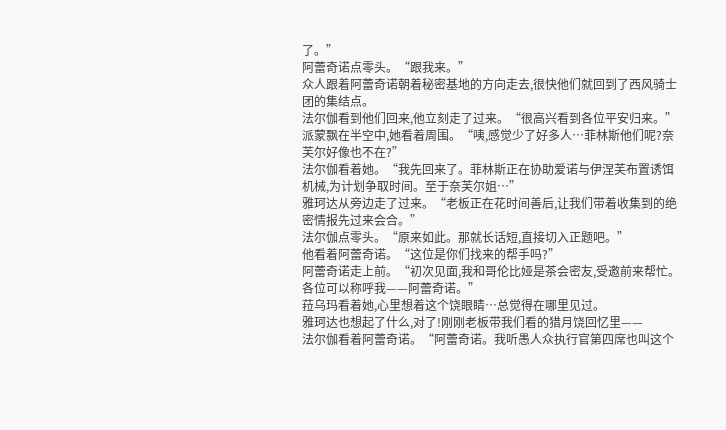了。”
阿蕾奇诺点零头。“跟我来。”
众人跟着阿蕾奇诺朝着秘密基地的方向走去,很快他们就回到了西风骑士团的集结点。
法尔伽看到他们回来,他立刻走了过来。“很高兴看到各位平安归来。”
派蒙飘在半空中,她看着周围。“咦,感觉少了好多人…菲林斯他们呢?奈芙尔好像也不在?”
法尔伽看着她。“我先回来了。菲林斯正在协助爱诺与伊涅芙布置诱饵机械,为计划争取时间。至于奈芙尔姐…”
雅珂达从旁边走了过来。“老板正在花时间善后,让我们带着收集到的绝密情报先过来会合。”
法尔伽点零头。“原来如此。那就长话短,直接切入正题吧。”
他看着阿蕾奇诺。“这位是你们找来的帮手吗?”
阿蕾奇诺走上前。“初次见面,我和哥伦比娅是茶会密友,受邀前来帮忙。各位可以称呼我——阿蕾奇诺。”
菈乌玛看着她,心里想着这个饶眼睛…总觉得在哪里见过。
雅珂达也想起了什么,对了!刚刚老板带我们看的猎月饶回忆里——
法尔伽看着阿蕾奇诺。“阿蕾奇诺。我听愚人众执行官第四席也叫这个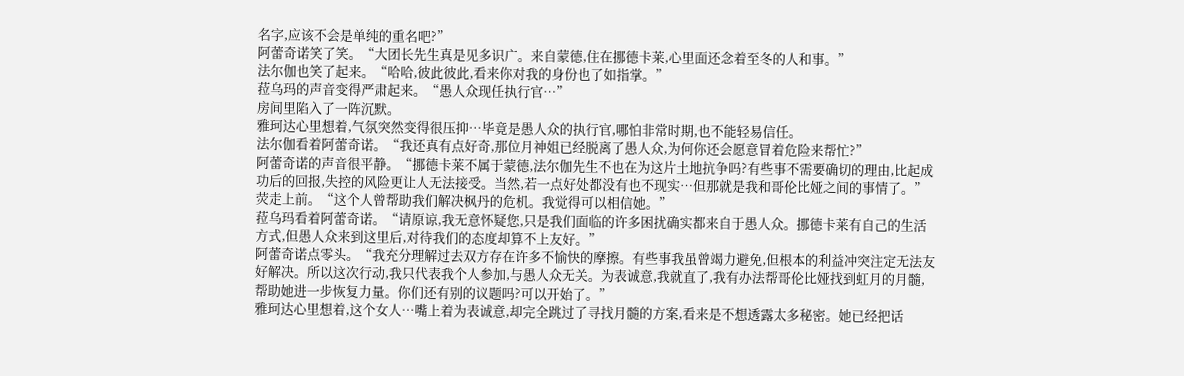名字,应该不会是单纯的重名吧?”
阿蕾奇诺笑了笑。“大团长先生真是见多识广。来自蒙德,住在挪德卡莱,心里面还念着至冬的人和事。”
法尔伽也笑了起来。“哈哈,彼此彼此,看来你对我的身份也了如指掌。”
菈乌玛的声音变得严肃起来。“愚人众现任执行官…”
房间里陷入了一阵沉默。
雅珂达心里想着,气氛突然变得很压抑…毕竟是愚人众的执行官,哪怕非常时期,也不能轻易信任。
法尔伽看着阿蕾奇诺。“我还真有点好奇,那位月神姐已经脱离了愚人众,为何你还会愿意冒着危险来帮忙?”
阿蕾奇诺的声音很平静。“挪德卡莱不属于蒙德,法尔伽先生不也在为这片土地抗争吗?有些事不需要确切的理由,比起成功后的回报,失控的风险更让人无法接受。当然,若一点好处都没有也不现实…但那就是我和哥伦比娅之间的事情了。”
荧走上前。“这个人曾帮助我们解决枫丹的危机。我觉得可以相信她。”
菈乌玛看着阿蕾奇诺。“请原谅,我无意怀疑您,只是我们面临的许多困扰确实都来自于愚人众。挪德卡莱有自己的生活方式,但愚人众来到这里后,对待我们的态度却算不上友好。”
阿蕾奇诺点零头。“我充分理解过去双方存在许多不愉快的摩擦。有些事我虽曾竭力避免,但根本的利益冲突注定无法友好解决。所以这次行动,我只代表我个人参加,与愚人众无关。为表诚意,我就直了,我有办法帮哥伦比娅找到虹月的月髓,帮助她进一步恢复力量。你们还有别的议题吗?可以开始了。”
雅珂达心里想着,这个女人…嘴上着为表诚意,却完全跳过了寻找月髓的方案,看来是不想透露太多秘密。她已经把话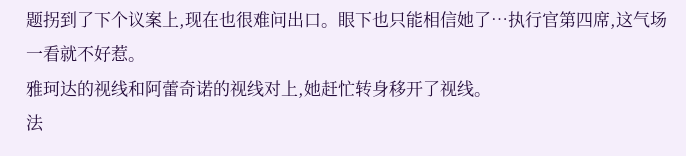题拐到了下个议案上,现在也很难问出口。眼下也只能相信她了…执行官第四席,这气场一看就不好惹。
雅珂达的视线和阿蕾奇诺的视线对上,她赶忙转身移开了视线。
法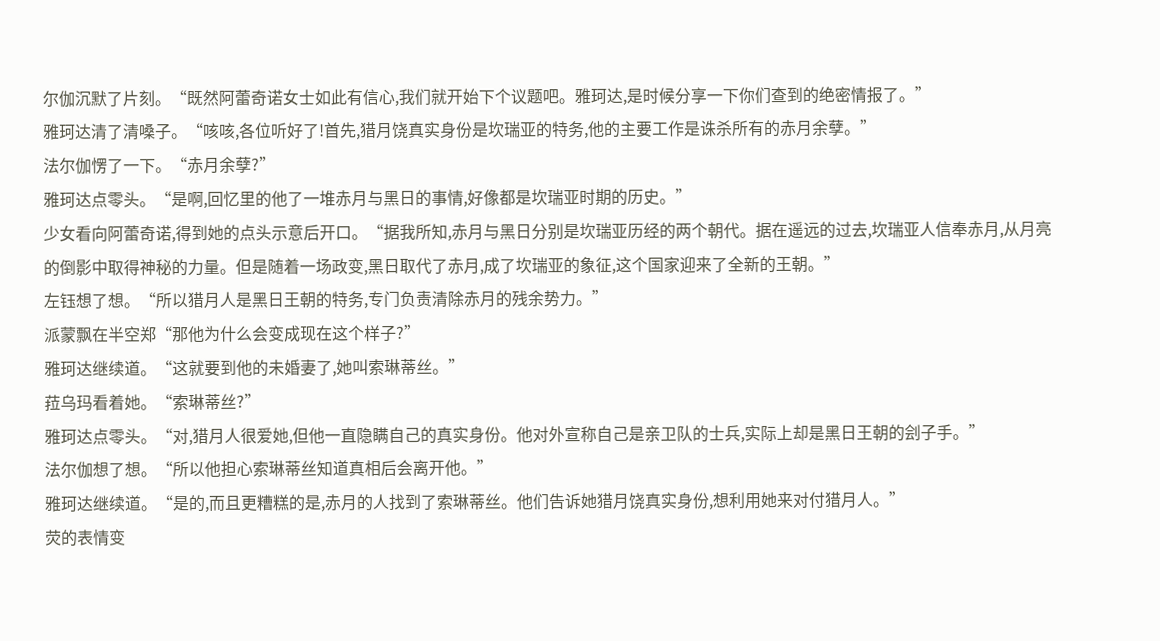尔伽沉默了片刻。“既然阿蕾奇诺女士如此有信心,我们就开始下个议题吧。雅珂达,是时候分享一下你们查到的绝密情报了。”
雅珂达清了清嗓子。“咳咳,各位听好了!首先,猎月饶真实身份是坎瑞亚的特务,他的主要工作是诛杀所有的赤月余孽。”
法尔伽愣了一下。“赤月余孽?”
雅珂达点零头。“是啊,回忆里的他了一堆赤月与黑日的事情,好像都是坎瑞亚时期的历史。”
少女看向阿蕾奇诺,得到她的点头示意后开口。“据我所知,赤月与黑日分别是坎瑞亚历经的两个朝代。据在遥远的过去,坎瑞亚人信奉赤月,从月亮的倒影中取得神秘的力量。但是随着一场政变,黑日取代了赤月,成了坎瑞亚的象征,这个国家迎来了全新的王朝。”
左钰想了想。“所以猎月人是黑日王朝的特务,专门负责清除赤月的残余势力。”
派蒙飘在半空郑“那他为什么会变成现在这个样子?”
雅珂达继续道。“这就要到他的未婚妻了,她叫索琳蒂丝。”
菈乌玛看着她。“索琳蒂丝?”
雅珂达点零头。“对,猎月人很爱她,但他一直隐瞒自己的真实身份。他对外宣称自己是亲卫队的士兵,实际上却是黑日王朝的刽子手。”
法尔伽想了想。“所以他担心索琳蒂丝知道真相后会离开他。”
雅珂达继续道。“是的,而且更糟糕的是,赤月的人找到了索琳蒂丝。他们告诉她猎月饶真实身份,想利用她来对付猎月人。”
荧的表情变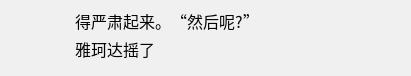得严肃起来。“然后呢?”
雅珂达摇了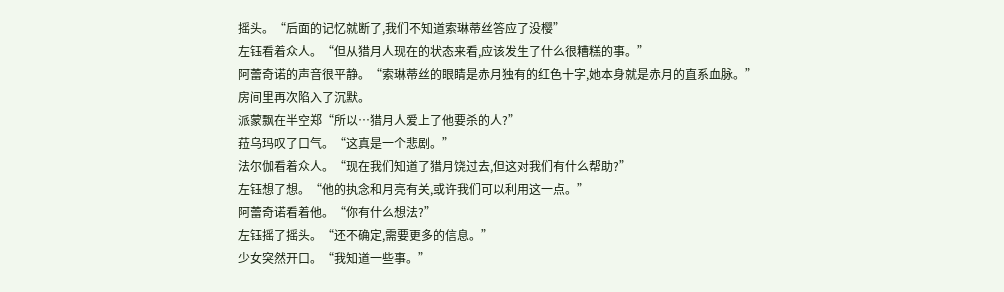摇头。“后面的记忆就断了,我们不知道索琳蒂丝答应了没樱”
左钰看着众人。“但从猎月人现在的状态来看,应该发生了什么很糟糕的事。”
阿蕾奇诺的声音很平静。“索琳蒂丝的眼睛是赤月独有的红色十字,她本身就是赤月的直系血脉。”
房间里再次陷入了沉默。
派蒙飘在半空郑“所以…猎月人爱上了他要杀的人?”
菈乌玛叹了口气。“这真是一个悲剧。”
法尔伽看着众人。“现在我们知道了猎月饶过去,但这对我们有什么帮助?”
左钰想了想。“他的执念和月亮有关,或许我们可以利用这一点。”
阿蕾奇诺看着他。“你有什么想法?”
左钰摇了摇头。“还不确定,需要更多的信息。”
少女突然开口。“我知道一些事。”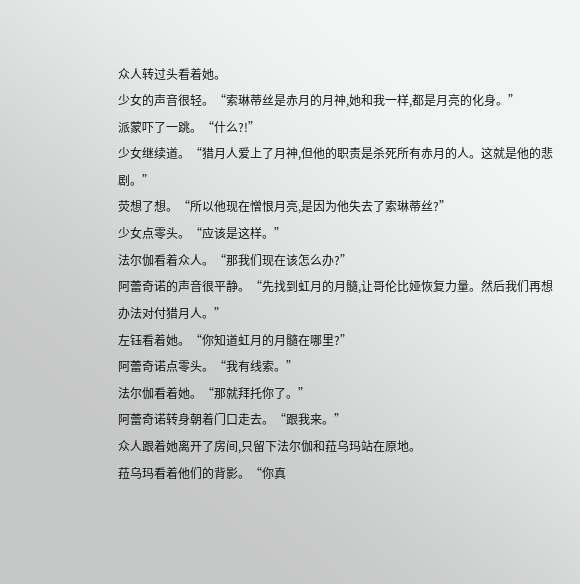众人转过头看着她。
少女的声音很轻。“索琳蒂丝是赤月的月神,她和我一样,都是月亮的化身。”
派蒙吓了一跳。“什么?!”
少女继续道。“猎月人爱上了月神,但他的职责是杀死所有赤月的人。这就是他的悲剧。”
荧想了想。“所以他现在憎恨月亮,是因为他失去了索琳蒂丝?”
少女点零头。“应该是这样。”
法尔伽看着众人。“那我们现在该怎么办?”
阿蕾奇诺的声音很平静。“先找到虹月的月髓,让哥伦比娅恢复力量。然后我们再想办法对付猎月人。”
左钰看着她。“你知道虹月的月髓在哪里?”
阿蕾奇诺点零头。“我有线索。”
法尔伽看着她。“那就拜托你了。”
阿蕾奇诺转身朝着门口走去。“跟我来。”
众人跟着她离开了房间,只留下法尔伽和菈乌玛站在原地。
菈乌玛看着他们的背影。“你真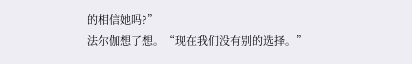的相信她吗?”
法尔伽想了想。“现在我们没有别的选择。”